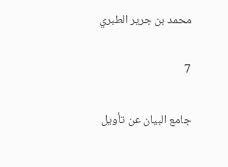محمد بن جرير الطبري

7

جامع البيان عن تأويل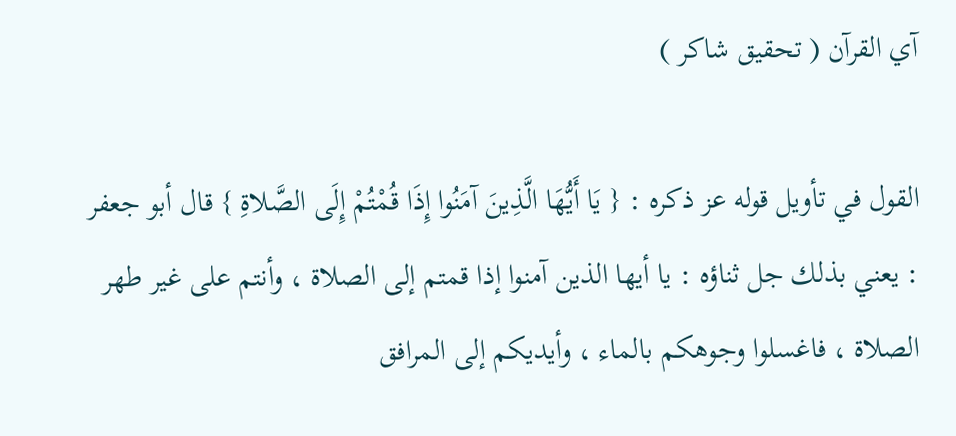آي القرآن ( تحقيق شاكر )

القول في تأويل قوله عز ذكره : { يَا أَيُّهَا الَّذِينَ آمَنُوا إِذَا قُمْتُمْ إِلَى الصَّلاةِ } قال أبو جعفر : يعني بذلك جل ثناؤه : يا أيها الذين آمنوا إذا قمتم إلى الصلاة ، وأنتم على غير طهر الصلاة ، فاغسلوا وجوهكم بالماء ، وأيديكم إلى المرافق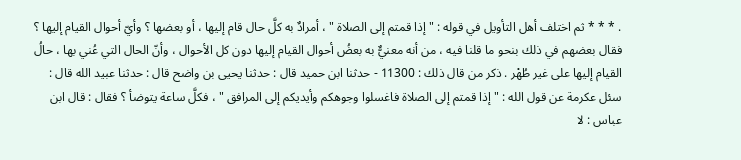. * * * ثم اختلف أهل التأويل في قوله : " إذا قمتم إلى الصلاة " ، أمرادٌ به كلَّ حال قام إليها ، أو بعضها ؟ وأيّ أحوال القيام إليها ؟ فقال بعضهم في ذلك بنحو ما قلنا فيه ، من أنه معنيٌّ به بعضُ أحوال القيام إليها دون كل الأحوال ، وأنّ الحال التي عُني بها ، حالُ القيام إليها على غير طُهْر . ذكر من قال ذلك : 11300 - حدثنا ابن حميد قال : حدثنا يحيى بن واضح قال : حدثنا عبيد الله قال : سئل عكرمة عن قول الله : " إذا قمتم إلى الصلاة فاغسلوا وجوهكم وأيديكم إلى المرافق " ، فكلَّ ساعة يتوضأ ؟ فقال : قال ابن عباس : لا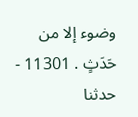وضوء إلا من حَدَثٍ . 11301 - حدثنا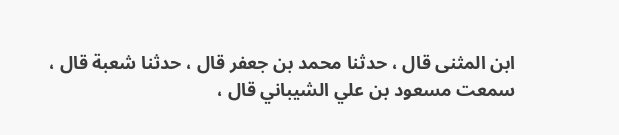ابن المثنى قال ، حدثنا محمد بن جعفر قال ، حدثنا شعبة قال ، سمعت مسعود بن علي الشيباني قال ،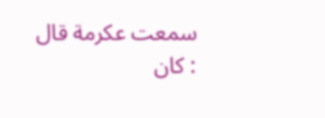سمعت عكرمة قال : كان